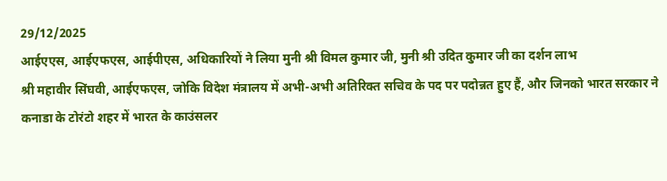29/12/2025
आईएएस, आईएफएस, आईपीएस, अधिकारियों ने लिया मुनी श्री विमल कुमार जी, मुनी श्री उदित कुमार जी का दर्शन लाभ
श्री महावीर सिंघवी, आईएफएस, जोकि विदेश मंत्रालय में अभी-अभी अतिरिक्त सचिव के पद पर पदोन्नत हुए हैं, और जिनको भारत सरकार ने कनाडा के टोरंटो शहर में भारत के काउंसलर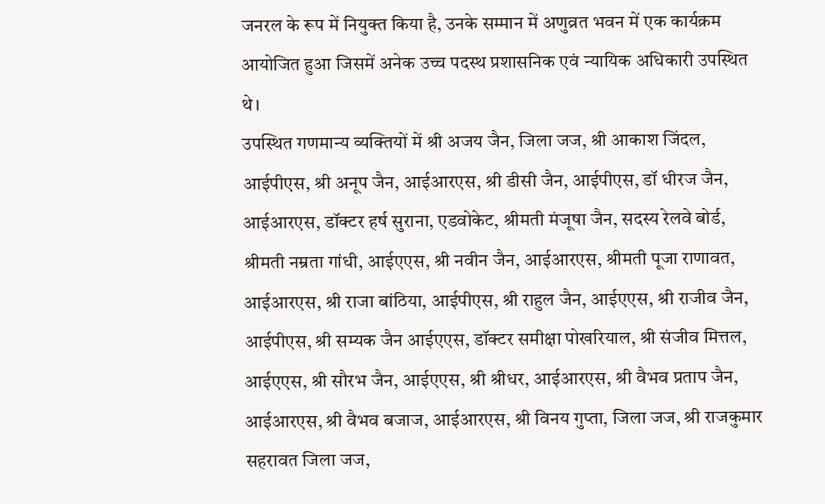जनरल के रूप में नियुक्त किया है, उनके सम्मान में अणुव्रत भवन में एक कार्यक्रम आयोजित हुआ जिसमें अनेक उच्च पदस्थ प्रशासनिक एवं न्यायिक अधिकारी उपस्थित थे।
उपस्थित गणमान्य व्यक्तियों में श्री अजय जैन, जिला जज, श्री आकाश जिंदल, आईपीएस, श्री अनूप जैन, आईआरएस, श्री डीसी जैन, आईपीएस, डॉ धीरज जैन, आईआरएस, डॉक्टर हर्ष सुराना, एडवोकेट, श्रीमती मंजूषा जैन, सदस्य रेलवे बोर्ड, श्रीमती नम्रता गांधी, आईएएस, श्री नवीन जैन, आईआरएस, श्रीमती पूजा राणावत, आईआरएस, श्री राजा बांठिया, आईपीएस, श्री राहुल जैन, आईएएस, श्री राजीव जैन, आईपीएस, श्री सम्यक जैन आईएएस, डॉक्टर समीक्षा पोखरियाल, श्री संजीव मित्तल, आईएएस, श्री सौरभ जैन, आईएएस, श्री श्रीधर, आईआरएस, श्री वैभव प्रताप जैन, आईआरएस, श्री वैभव बजाज, आईआरएस, श्री विनय गुप्ता, जिला जज, श्री राजकुमार सहरावत जिला जज,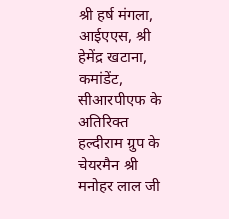श्री हर्ष मंगला, आईएएस, श्री हेमेंद्र खटाना, कमांडेंट, सीआरपीएफ के अतिरिक्त हल्दीराम ग्रुप के चेयरमैन श्री मनोहर लाल जी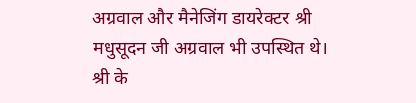अग्रवाल और मैनेजिंग डायरेक्टर श्री मधुसूदन जी अग्रवाल भी उपस्थित थे।
श्री के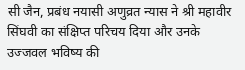सी जैन, प्रबंध नयासी अणुव्रत न्यास ने श्री महावीर सिंघवी का संक्षिप्त परिचय दिया और उनके उज्जवल भविष्य की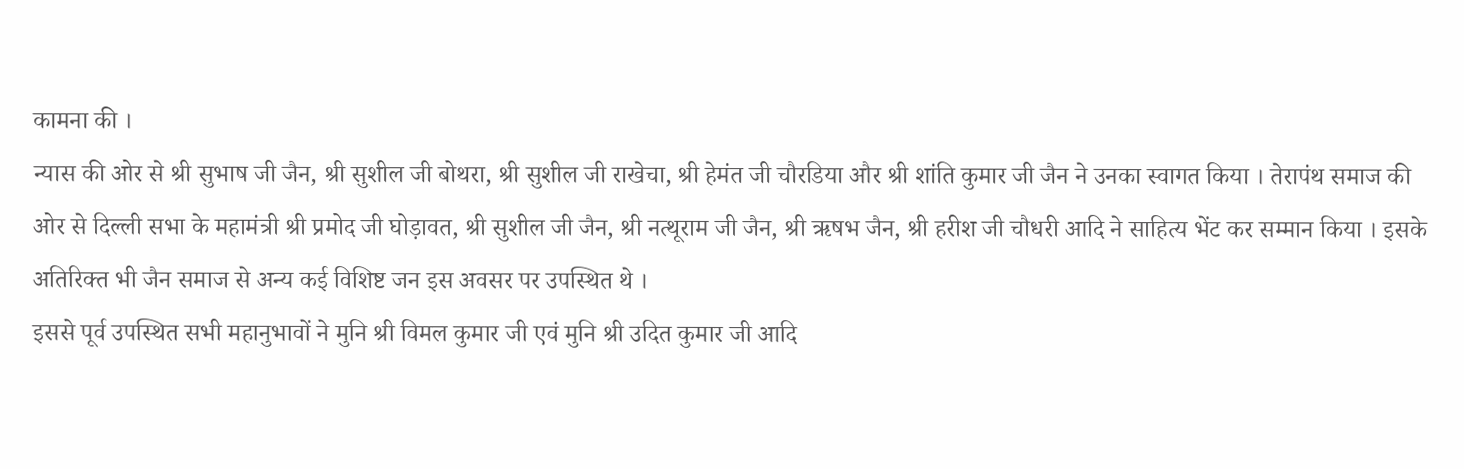कामना की ।
न्यास की ओर से श्री सुभाष जी जैन, श्री सुशील जी बोथरा, श्री सुशील जी राखेचा, श्री हेमंत जी चौरडिया और श्री शांति कुमार जी जैन ने उनका स्वागत किया । तेरापंथ समाज की ओर से दिल्ली सभा के महामंत्री श्री प्रमोद जी घोड़ावत, श्री सुशील जी जैन, श्री नत्थूराम जी जैन, श्री ऋषभ जैन, श्री हरीश जी चौधरी आदि ने साहित्य भेंट कर सम्मान किया । इसके अतिरिक्त भी जैन समाज से अन्य कई विशिष्ट जन इस अवसर पर उपस्थित थे ।
इससे पूर्व उपस्थित सभी महानुभावों ने मुनि श्री विमल कुमार जी एवं मुनि श्री उदित कुमार जी आदि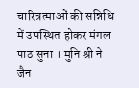चारित्रत्माओं की सन्निधि में उपस्थित होकर मंगल पाठ सुना । मुनि श्री ने जैन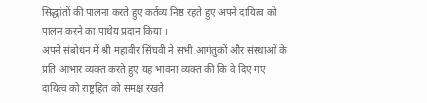सिद्धांतों की पालना करते हुए कर्तव्य निष्ठ रहते हुए अपने दायित्व को पालन करने का पाथेय प्रदान किया ।
अपने संबोधन में श्री महावीर सिंघवी ने सभी आगंतुकों और संस्थाओं के प्रति आभार व्यक्त करते हुए यह भावना व्यक्त की कि वे दिए गए दायित्व को राष्ट्रहित को समक्ष रखते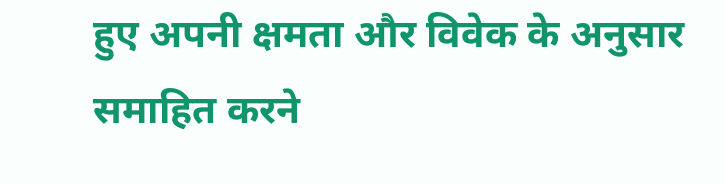हुए अपनी क्षमता और विवेक के अनुसार समाहित करने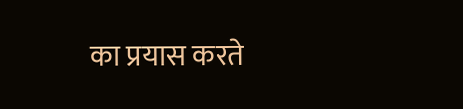का प्रयास करते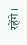रहेंगे ।